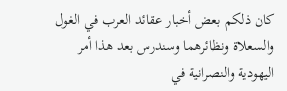كان ذلكم بعض أخبار عقائد العرب في الغول والسعلاة ونظائرهما وسندرس بعد هذا أمر اليهودية والنصرانية في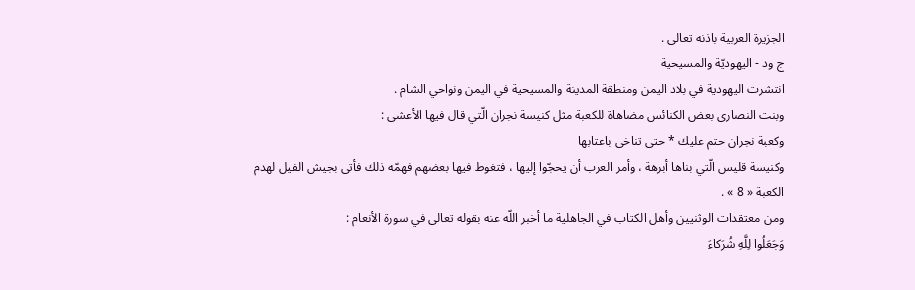الجزيرة العربية باذنه تعالى .
ج ود - اليهوديّة والمسيحية
انتشرت اليهودية في بلاد اليمن ومنطقة المدينة والمسيحية في اليمن ونواحي الشام .
وبنت النصارى بعض الكنائس مضاهاة للكعبة مثل كنيسة نجران الّتي قال فيها الأعشى :
وكعبة نجران حتم عليك * حتى تناخى باعتابها
وكنيسة قليس الّتي بناها أبرهة ، وأمر العرب أن يحجّوا إليها ، فتغوط فيها بعضهم فهمّه ذلك فأتى بجيش الفيل لهدم الكعبة « 8 » .
ومن معتقدات الوثنيين وأهل الكتاب في الجاهلية ما أخبر اللّه عنه بقوله تعالى في سورة الأنعام :
وَجَعَلُوا لِلَّهِ شُرَكاءَ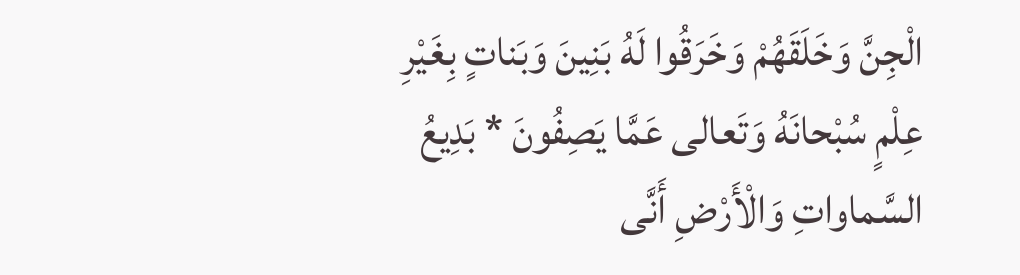الْجِنَّ وَخَلَقَهُمْ وَخَرَقُوا لَهُ بَنِينَ وَبَناتٍ بِغَيْرِ عِلْمٍ سُبْحانَهُ وَتَعالى عَمَّا يَصِفُونَ * بَدِيعُ السَّماواتِ وَالْأَرْضِ أَنَّى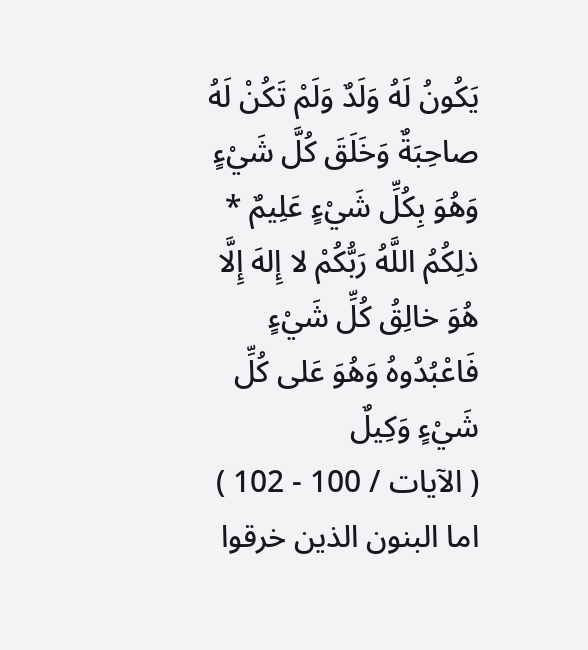يَكُونُ لَهُ وَلَدٌ وَلَمْ تَكُنْ لَهُ صاحِبَةٌ وَخَلَقَ كُلَّ شَيْءٍ وَهُوَ بِكُلِّ شَيْءٍ عَلِيمٌ * ذلِكُمُ اللَّهُ رَبُّكُمْ لا إِلهَ إِلَّا هُوَ خالِقُ كُلِّ شَيْءٍ فَاعْبُدُوهُ وَهُوَ عَلى كُلِّ شَيْءٍ وَكِيلٌ
( الآيات / 100 - 102 ) اما البنون الذين خرقوا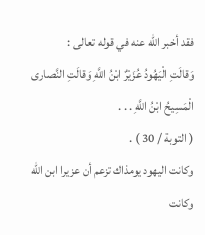فقد أخبر اللّه عنه في قوله تعالى :
وَقالَتِ الْيَهُودُ عُزَيْرٌ ابْنُ اللَّهِ وَقالَتِ النَّصارى الْمَسِيحُ ابْنُ اللَّهِ . . .
( التوبة / 30 ) .
وكانت اليهود يومذاك تزعم أن عزيرا ابن اللّه وكانت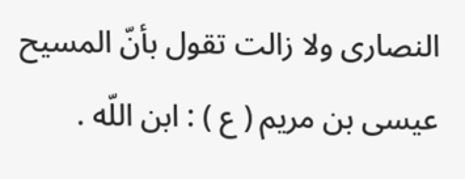النصارى ولا زالت تقول بأنّ المسيح عيسى بن مريم ( ع ) : ابن اللّه .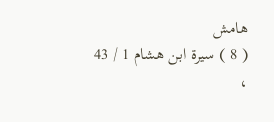هامش
( 8 ) سيرة ابن هشام 1 / 43 ،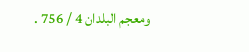ومعجم البلدان 4 / 756 .